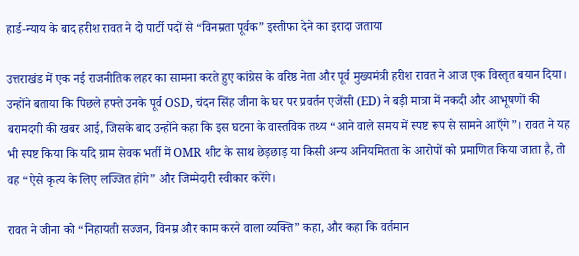हार्ड‑न्याय के बाद हरीश रावत ने दो पार्टी पदों से “विनम्रता पूर्वक” इस्तीफा देने का इरादा जताया

उत्तराखंड में एक नई राजनीतिक लहर का सामना करते हुए कांग्रेस के वरिष्ठ नेता और पूर्व मुख्यमंत्री हरीश रावत ने आज एक विस्तृत बयान दिया। उन्होंने बताया कि पिछले हफ्ते उनके पूर्व OSD, चंदन सिंह जीना के घर पर प्रवर्तन एजेंसी (ED) ने बड़ी मात्रा में नकदी और आभूषणों की बरामदगी की खबर आई, जिसके बाद उन्होंने कहा कि इस घटना के वास्तविक तथ्य “आने वाले समय में स्पष्ट रूप से सामने आएँगे”। रावत ने यह भी स्पष्ट किया कि यदि ग्राम सेवक भर्ती में OMR शीट के साथ छेड़छाड़ या किसी अन्य अनियमितता के आरोपों को प्रमाणित किया जाता है, तो वह “ऐसे कृत्य के लिए लज्जित होंगे” और जिम्मेदारी स्वीकार करेंगे।

रावत ने जीना को “निहायती सज्जन, विनम्र और काम करने वाला व्यक्ति” कहा, और कहा कि वर्तमान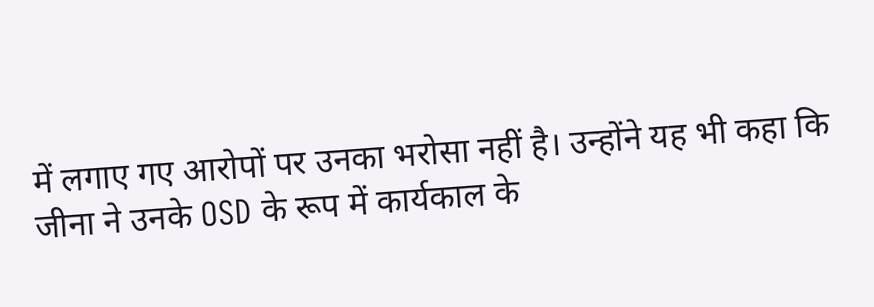में लगाए गए आरोपों पर उनका भरोसा नहीं है। उन्होंने यह भी कहा कि जीना ने उनके OSD के रूप में कार्यकाल के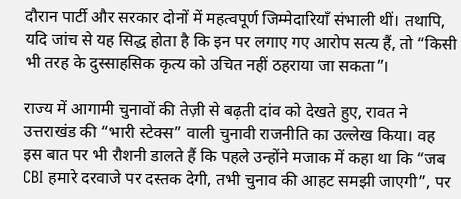दौरान पार्टी और सरकार दोनों में महत्वपूर्ण जिम्मेदारियाँ संभाली थीं। तथापि, यदि जांच से यह सिद्ध होता है कि इन पर लगाए गए आरोप सत्य हैं, तो “किसी भी तरह के दुस्साहसिक कृत्य को उचित नहीं ठहराया जा सकता”।

राज्य में आगामी चुनावों की तेज़ी से बढ़ती दांव को देखते हुए, रावत ने उत्तराखंड की “भारी स्टेक्स” वाली चुनावी राजनीति का उल्लेख किया। वह इस बात पर भी रौशनी डालते हैं कि पहले उन्होंने मजाक में कहा था कि “जब CBI हमारे दरवाजे पर दस्तक देगी, तभी चुनाव की आहट समझी जाएगी”, पर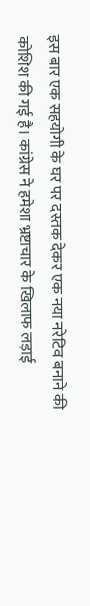इस बार एक सहयोगी के घर पर दस्तक देकर एक नया नरेटिव बनाने की कोशिश की गई है। कांग्रेस ने हमेशा भ्रष्टाचार के खिलाफ लड़ाई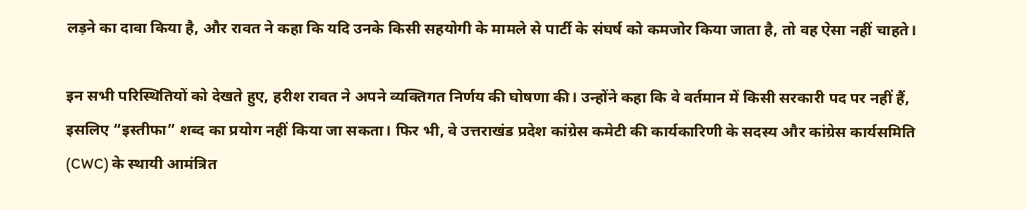लड़ने का दावा किया है, और रावत ने कहा कि यदि उनके किसी सहयोगी के मामले से पार्टी के संघर्ष को कमजोर किया जाता है, तो वह ऐसा नहीं चाहते।

इन सभी परिस्थितियों को देखते हुए, हरीश रावत ने अपने व्यक्तिगत निर्णय की घोषणा की। उन्होंने कहा कि वे वर्तमान में किसी सरकारी पद पर नहीं हैं, इसलिए “इस्तीफा” शब्द का प्रयोग नहीं किया जा सकता। फिर भी, वे उत्तराखंड प्रदेश कांग्रेस कमेटी की कार्यकारिणी के सदस्य और कांग्रेस कार्यसमिति (CWC) के स्थायी आमंत्रित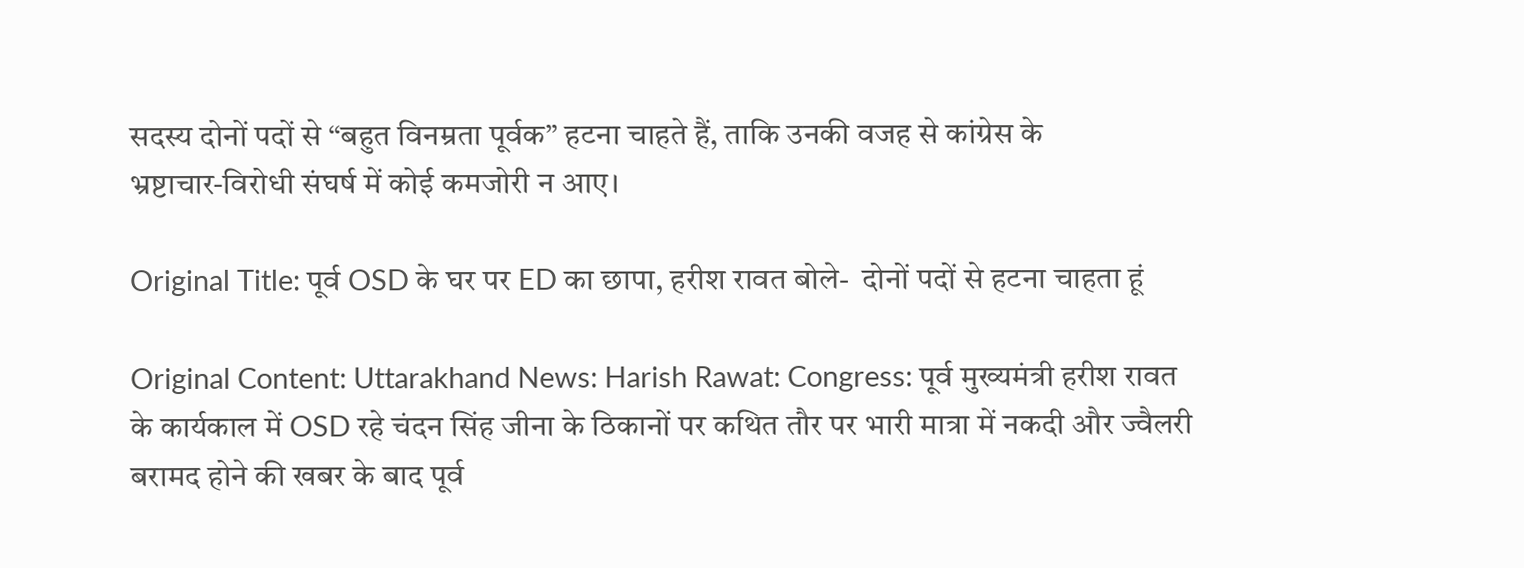सदस्य दोनों पदों से “बहुत विनम्रता पूर्वक” हटना चाहते हैं, ताकि उनकी वजह से कांग्रेस के भ्रष्टाचार‑विरोधी संघर्ष में कोई कमजोरी न आए।

Original Title: पूर्व OSD के घर पर ED का छापा, हरीश रावत बोले-  दोनों पदों से हटना चाहता हूं

Original Content: Uttarakhand News: Harish Rawat: Congress: पूर्व मुख्यमंत्री हरीश रावत के कार्यकाल में OSD रहे चंदन सिंह जीना के ठिकानों पर कथित तौर पर भारी मात्रा में नकदी और ज्वैलरी बरामद होने की खबर के बाद पूर्व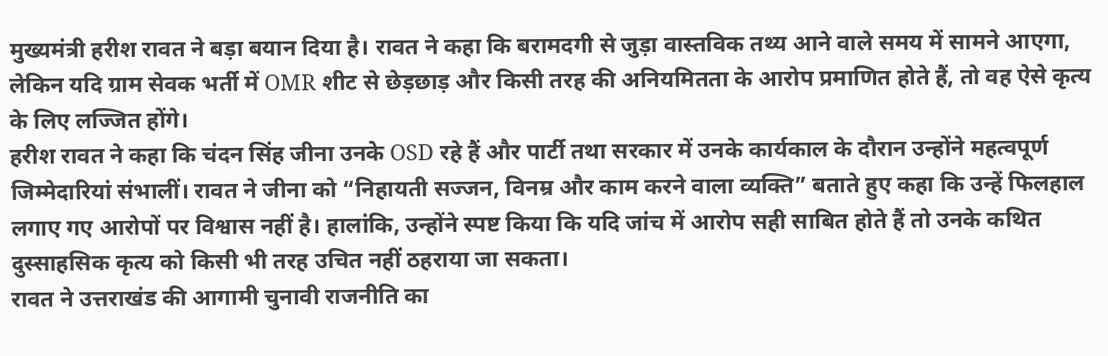मुख्यमंत्री हरीश रावत ने बड़ा बयान दिया है। रावत ने कहा कि बरामदगी से जुड़ा वास्तविक तथ्य आने वाले समय में सामने आएगा, लेकिन यदि ग्राम सेवक भर्ती में OMR शीट से छेड़छाड़ और किसी तरह की अनियमितता के आरोप प्रमाणित होते हैं, तो वह ऐसे कृत्य के लिए लज्जित होंगे।
हरीश रावत ने कहा कि चंदन सिंह जीना उनके OSD रहे हैं और पार्टी तथा सरकार में उनके कार्यकाल के दौरान उन्होंने महत्वपूर्ण जिम्मेदारियां संभालीं। रावत ने जीना को “निहायती सज्जन, विनम्र और काम करने वाला व्यक्ति” बताते हुए कहा कि उन्हें फिलहाल लगाए गए आरोपों पर विश्वास नहीं है। हालांकि, उन्होंने स्पष्ट किया कि यदि जांच में आरोप सही साबित होते हैं तो उनके कथित दुस्साहसिक कृत्य को किसी भी तरह उचित नहीं ठहराया जा सकता।
रावत ने उत्तराखंड की आगामी चुनावी राजनीति का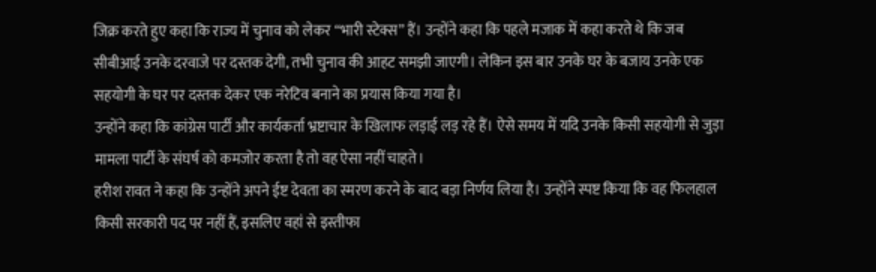जिक्र करते हुए कहा कि राज्य में चुनाव को लेकर “भारी स्टेक्स” हैं। उन्होंने कहा कि पहले मजाक में कहा करते थे कि जब सीबीआई उनके दरवाजे पर दस्तक देगी, तभी चुनाव की आहट समझी जाएगी। लेकिन इस बार उनके घर के बजाय उनके एक सहयोगी के घर पर दस्तक देकर एक नरेटिव बनाने का प्रयास किया गया है।
उन्होंने कहा कि कांग्रेस पार्टी और कार्यकर्ता भ्रष्टाचार के खिलाफ लड़ाई लड़ रहे हैं। ऐसे समय में यदि उनके किसी सहयोगी से जुड़ा मामला पार्टी के संघर्ष को कमजोर करता है तो वह ऐसा नहीं चाहते।
हरीश रावत ने कहा कि उन्होंने अपने ईष्ट देवता का स्मरण करने के बाद बड़ा निर्णय लिया है। उन्होंने स्पष्ट किया कि वह फिलहाल किसी सरकारी पद पर नहीं हैं, इसलिए वहां से इस्तीफा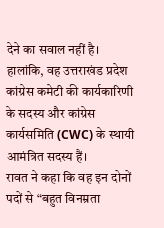देने का सवाल नहीं है। हालांकि, वह उत्तराखंड प्रदेश कांग्रेस कमेटी की कार्यकारिणी के सदस्य और कांग्रेस कार्यसमिति (CWC) के स्थायी आमंत्रित सदस्य हैं।
रावत ने कहा कि वह इन दोनों पदों से “बहुत विनम्रता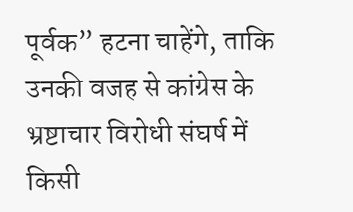पूर्वक” हटना चाहेंगे, ताकि उनकी वजह से कांग्रेस के भ्रष्टाचार विरोधी संघर्ष में किसी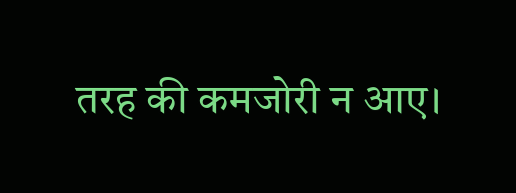तरह की कमजोरी न आए।